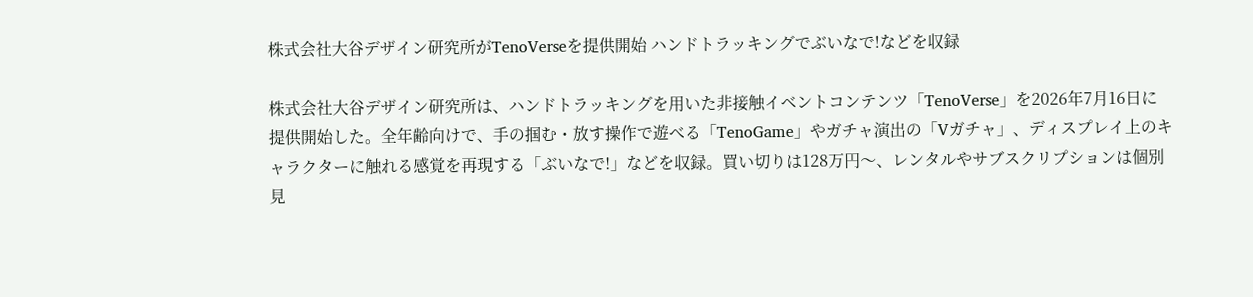株式会社大谷デザイン研究所がTenoVerseを提供開始 ハンドトラッキングでぶいなで!などを収録

株式会社大谷デザイン研究所は、ハンドトラッキングを用いた非接触イベントコンテンツ「TenoVerse」を2026年7月16日に提供開始した。全年齢向けで、手の掴む・放す操作で遊べる「TenoGame」やガチャ演出の「Vガチャ」、ディスプレイ上のキャラクターに触れる感覚を再現する「ぶいなで!」などを収録。買い切りは128万円〜、レンタルやサブスクリプションは個別見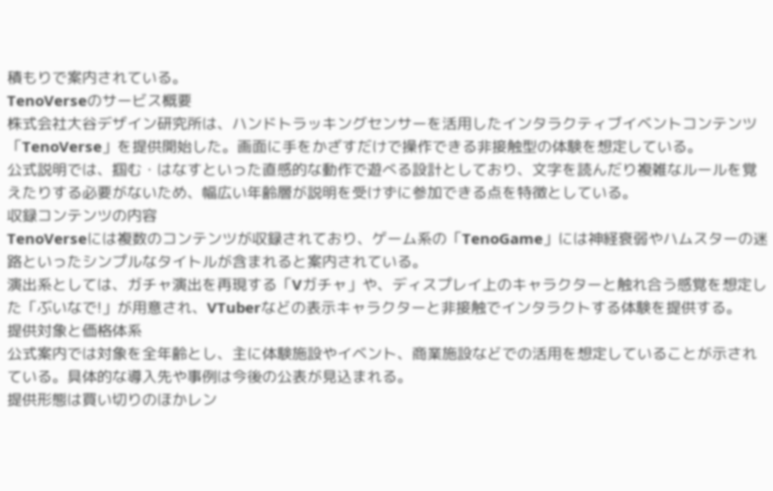積もりで案内されている。
TenoVerseのサービス概要
株式会社大谷デザイン研究所は、ハンドトラッキングセンサーを活用したインタラクティブイベントコンテンツ「TenoVerse」を提供開始した。画面に手をかざすだけで操作できる非接触型の体験を想定している。
公式説明では、掴む・はなすといった直感的な動作で遊べる設計としており、文字を読んだり複雑なルールを覚えたりする必要がないため、幅広い年齢層が説明を受けずに参加できる点を特徴としている。
収録コンテンツの内容
TenoVerseには複数のコンテンツが収録されており、ゲーム系の「TenoGame」には神経衰弱やハムスターの迷路といったシンプルなタイトルが含まれると案内されている。
演出系としては、ガチャ演出を再現する「Vガチャ」や、ディスプレイ上のキャラクターと触れ合う感覚を想定した「ぶいなで!」が用意され、VTuberなどの表示キャラクターと非接触でインタラクトする体験を提供する。
提供対象と価格体系
公式案内では対象を全年齢とし、主に体験施設やイベント、商業施設などでの活用を想定していることが示されている。具体的な導入先や事例は今後の公表が見込まれる。
提供形態は買い切りのほかレン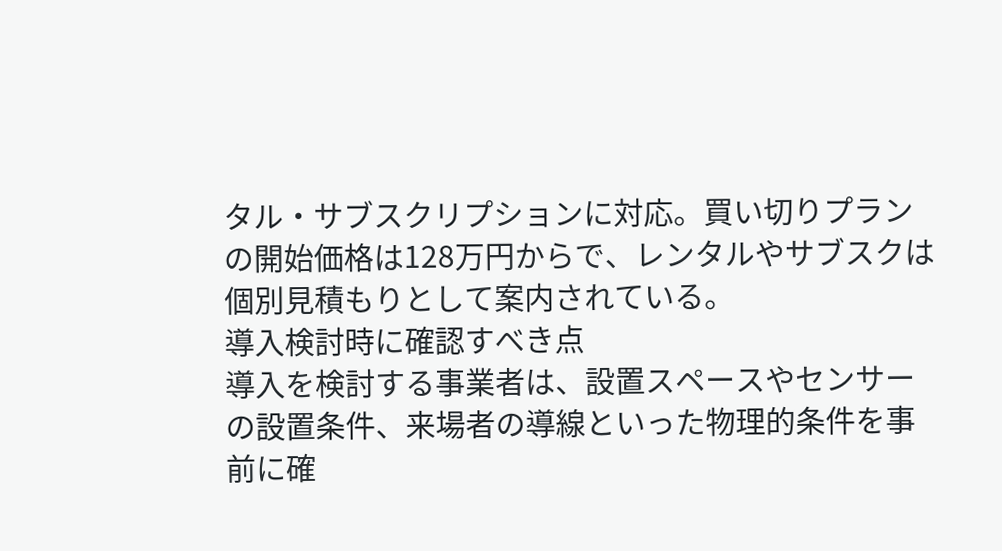タル・サブスクリプションに対応。買い切りプランの開始価格は128万円からで、レンタルやサブスクは個別見積もりとして案内されている。
導入検討時に確認すべき点
導入を検討する事業者は、設置スペースやセンサーの設置条件、来場者の導線といった物理的条件を事前に確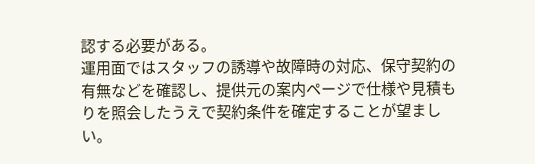認する必要がある。
運用面ではスタッフの誘導や故障時の対応、保守契約の有無などを確認し、提供元の案内ページで仕様や見積もりを照会したうえで契約条件を確定することが望ましい。